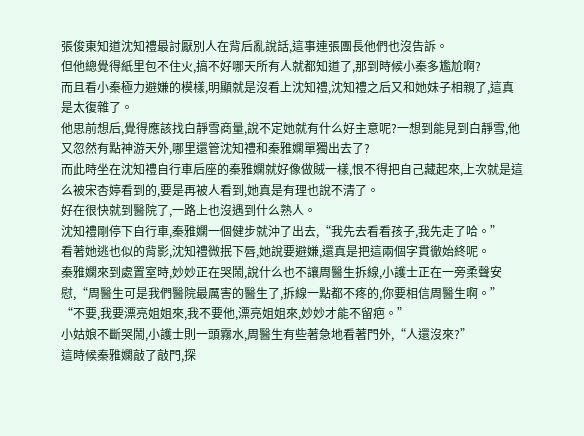張俊東知道沈知禮最討厭別人在背后亂說話,這事連張團長他們也沒告訴。
但他總覺得紙里包不住火,搞不好哪天所有人就都知道了,那到時候小秦多尷尬啊?
而且看小秦極力避嫌的模樣,明顯就是沒看上沈知禮,沈知禮之后又和她妹子相親了,這真是太復雜了。
他思前想后,覺得應該找白靜雪商量,說不定她就有什么好主意呢?一想到能見到白靜雪,他又忽然有點神游天外,哪里還管沈知禮和秦雅嫻單獨出去了?
而此時坐在沈知禮自行車后座的秦雅嫻就好像做賊一樣,恨不得把自己藏起來,上次就是這么被宋杏婷看到的,要是再被人看到,她真是有理也說不清了。
好在很快就到醫院了,一路上也沒遇到什么熟人。
沈知禮剛停下自行車,秦雅嫻一個健步就沖了出去,“我先去看看孩子,我先走了哈。”
看著她逃也似的背影,沈知禮微抿下唇,她說要避嫌,還真是把這兩個字貫徹始終呢。
秦雅嫻來到處置室時,妙妙正在哭鬧,說什么也不讓周醫生拆線,小護士正在一旁柔聲安慰,“周醫生可是我們醫院最厲害的醫生了,拆線一點都不疼的,你要相信周醫生啊。”
“不要,我要漂亮姐姐來,我不要他,漂亮姐姐來,妙妙才能不留疤。”
小姑娘不斷哭鬧,小護士則一頭霧水,周醫生有些著急地看著門外,“人還沒來?”
這時候秦雅嫻敲了敲門,探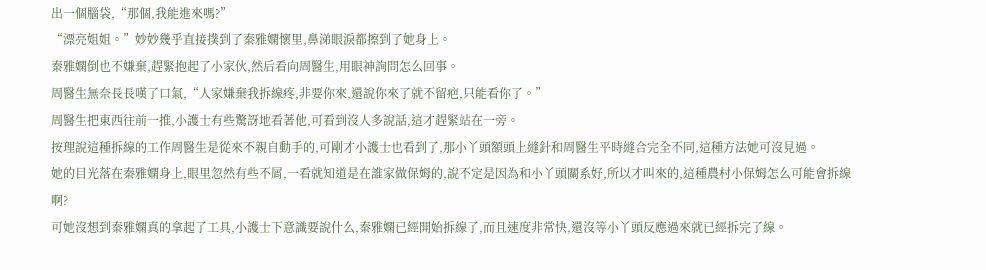出一個腦袋,“那個,我能進來嗎?”
“漂亮姐姐。”妙妙幾乎直接撲到了秦雅嫻懷里,鼻涕眼淚都擦到了她身上。
秦雅嫻倒也不嫌棄,趕緊抱起了小家伙,然后看向周醫生,用眼神詢問怎么回事。
周醫生無奈長長嘆了口氣,“人家嫌棄我拆線疼,非要你來,還說你來了就不留疤,只能看你了。”
周醫生把東西往前一推,小護士有些驚訝地看著他,可看到沒人多說話,這才趕緊站在一旁。
按理說這種拆線的工作周醫生是從來不親自動手的,可剛才小護士也看到了,那小丫頭額頭上縫針和周醫生平時縫合完全不同,這種方法她可沒見過。
她的目光落在秦雅嫻身上,眼里忽然有些不屑,一看就知道是在誰家做保姆的,說不定是因為和小丫頭關系好,所以才叫來的,這種農村小保姆怎么可能會拆線啊?
可她沒想到秦雅嫻真的拿起了工具,小護士下意識要說什么,秦雅嫻已經開始拆線了,而且速度非常快,還沒等小丫頭反應過來就已經拆完了線。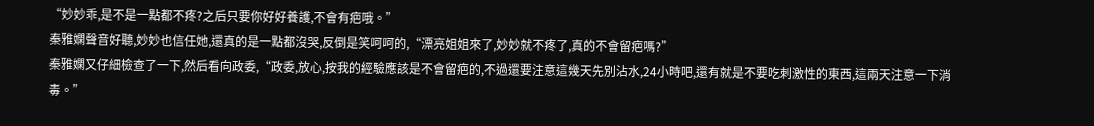“妙妙乖,是不是一點都不疼?之后只要你好好養護,不會有疤哦。”
秦雅嫻聲音好聽,妙妙也信任她,還真的是一點都沒哭,反倒是笑呵呵的,“漂亮姐姐來了,妙妙就不疼了,真的不會留疤嗎?”
秦雅嫻又仔細檢查了一下,然后看向政委,“政委,放心,按我的經驗應該是不會留疤的,不過還要注意這幾天先別沾水,24小時吧,還有就是不要吃刺激性的東西,這兩天注意一下消毒。”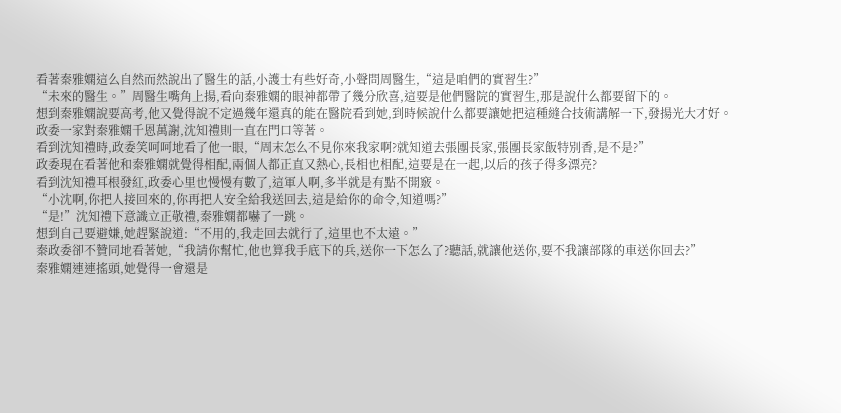看著秦雅嫻這么自然而然說出了醫生的話,小護士有些好奇,小聲問周醫生,“這是咱們的實習生?”
“未來的醫生。”周醫生嘴角上揚,看向秦雅嫻的眼神都帶了幾分欣喜,這要是他們醫院的實習生,那是說什么都要留下的。
想到秦雅嫻說要高考,他又覺得說不定過幾年還真的能在醫院看到她,到時候說什么都要讓她把這種縫合技術講解一下,發揚光大才好。
政委一家對秦雅嫻千恩萬謝,沈知禮則一直在門口等著。
看到沈知禮時,政委笑呵呵地看了他一眼,“周末怎么不見你來我家啊?就知道去張團長家,張團長家飯特別香,是不是?”
政委現在看著他和秦雅嫻就覺得相配,兩個人都正直又熱心,長相也相配,這要是在一起,以后的孩子得多漂亮?
看到沈知禮耳根發紅,政委心里也慢慢有數了,這軍人啊,多半就是有點不開竅。
“小沈啊,你把人接回來的,你再把人安全給我送回去,這是給你的命令,知道嗎?”
“是!”沈知禮下意識立正敬禮,秦雅嫻都嚇了一跳。
想到自己要避嫌,她趕緊說道:“不用的,我走回去就行了,這里也不太遠。”
秦政委卻不贊同地看著她,“我請你幫忙,他也算我手底下的兵,送你一下怎么了?聽話,就讓他送你,要不我讓部隊的車送你回去?”
秦雅嫻連連搖頭,她覺得一會還是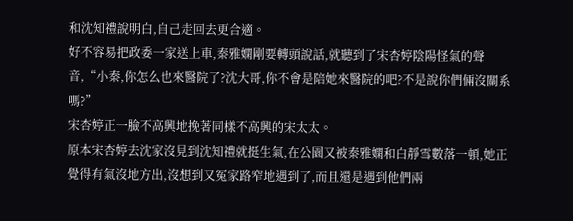和沈知禮說明白,自己走回去更合適。
好不容易把政委一家送上車,秦雅嫻剛要轉頭說話,就聽到了宋杏婷陰陽怪氣的聲音,“小秦,你怎么也來醫院了?沈大哥,你不會是陪她來醫院的吧?不是說你們倆沒關系嗎?”
宋杏婷正一臉不高興地挽著同樣不高興的宋太太。
原本宋杏婷去沈家沒見到沈知禮就挺生氣,在公園又被秦雅嫻和白靜雪數落一頓,她正覺得有氣沒地方出,沒想到又冤家路窄地遇到了,而且還是遇到他們兩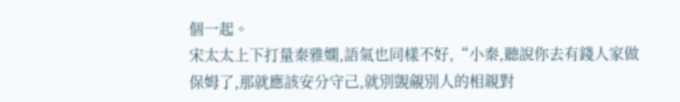個一起。
宋太太上下打量秦雅嫻,語氣也同樣不好,“小秦,聽說你去有錢人家做保姆了,那就應該安分守己,就別覬覦別人的相親對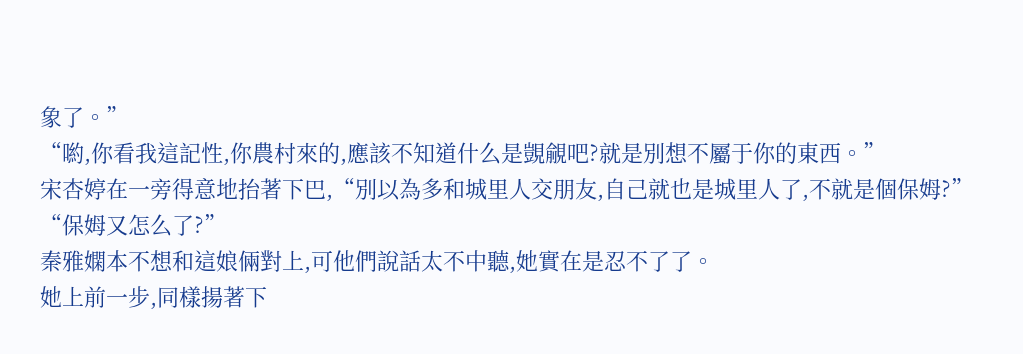象了。”
“喲,你看我這記性,你農村來的,應該不知道什么是覬覦吧?就是別想不屬于你的東西。”
宋杏婷在一旁得意地抬著下巴,“別以為多和城里人交朋友,自己就也是城里人了,不就是個保姆?”
“保姆又怎么了?”
秦雅嫻本不想和這娘倆對上,可他們說話太不中聽,她實在是忍不了了。
她上前一步,同樣揚著下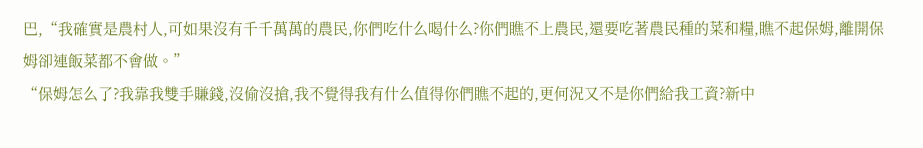巴,“我確實是農村人,可如果沒有千千萬萬的農民,你們吃什么喝什么?你們瞧不上農民,還要吃著農民種的菜和糧,瞧不起保姆,離開保姆卻連飯菜都不會做。”
“保姆怎么了?我靠我雙手賺錢,沒偷沒搶,我不覺得我有什么值得你們瞧不起的,更何況又不是你們給我工資?新中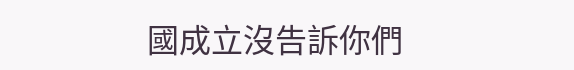國成立沒告訴你們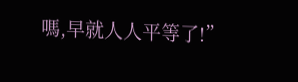嗎,早就人人平等了!”